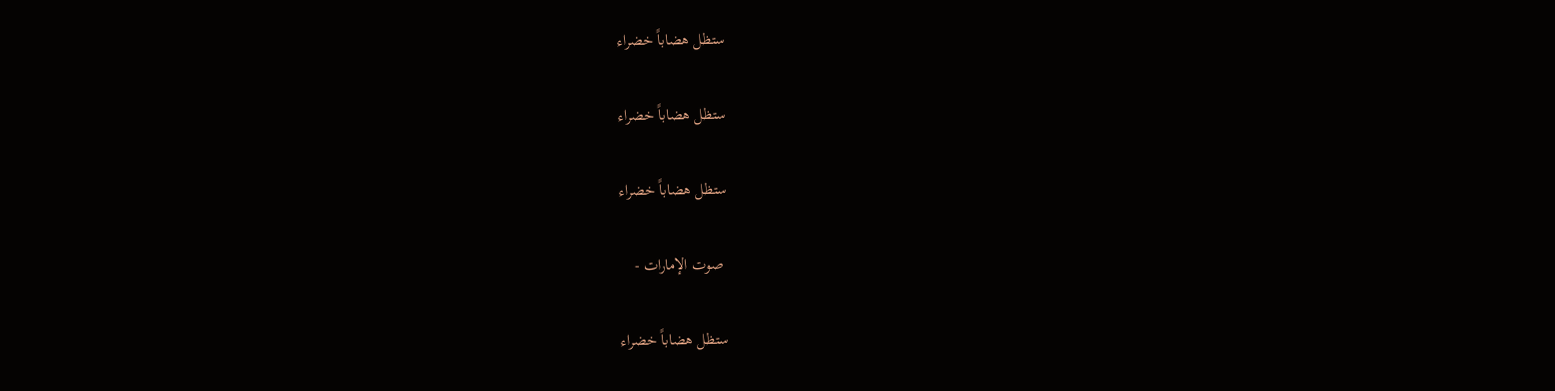ستظل هضاباً خضراء

ستظل هضاباً خضراء

ستظل هضاباً خضراء

 صوت الإمارات -

ستظل هضاباً خضراء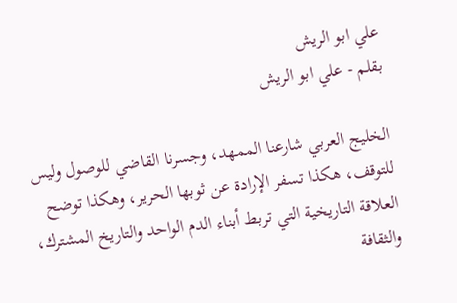علي ابو الريش
بقلم - علي ابو الريش

الخليج العربي شارعنا الممهد، وجسرنا القاضي للوصول وليس للتوقف، هكذا تسفر الإرادة عن ثوبها الحرير، وهكذا توضح العلاقة التاريخية التي تربط أبناء الدم الواحد والتاريخ المشترك، والثقافة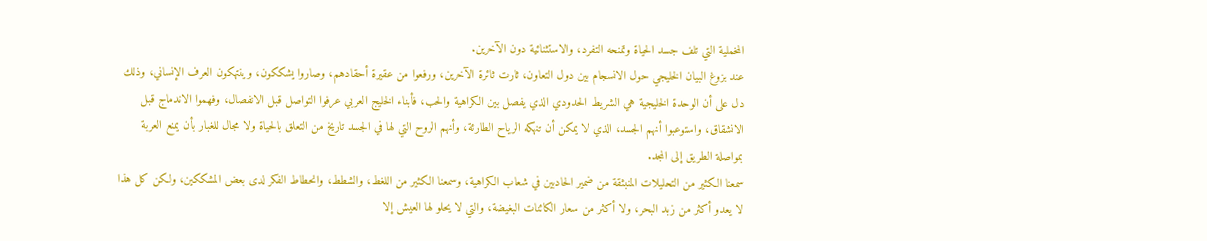المخملية التي تلف جسد الحياة وتمنحه التفرد، والاستثنائية دون الآخرين.
عند بزوغ البيان الخليجي حول الانسجام بين دول التعاون، ثارت ثائرة الآخرين، ورفعوا من عقيرة أحقادهم، وصاروا يشككون، وينتهكون العرف الإنساني، وذلك دل على أن الوحدة الخليجية هي الشريط الحدودي الذي يفصل بين الكراهية والحب، فأبناء الخليج العربي عرفوا التواصل قبل الانفصال، وفهموا الاندماج قبل الانشقاق، واستوعبوا أنهم الجسد، الذي لا يمكن أن تنهكه الرياح الطارئة، وأنهم الروح التي لها في الجسد تاريخ من التعلق بالحياة ولا مجال للغبار بأن يمنع العربة بمواصلة الطريق إلى المجد.
سمعنا الكثير من التحليلات المنبثقة من ضمير الحادبين في شعاب الكراهية، وسمعنا الكثير من اللغط، والشطط، وانحطاط الفكر لدى بعض المشككين، ولكن كل هذا لا يعدو أكثر من زبد البحر، ولا أكثر من سعار الكائنات البغيضة، والتي لا يحلو لها العيش إلا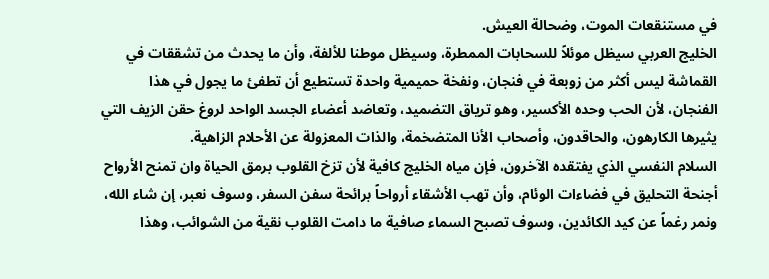في مستنقعات الموت، وضحالة العيش.
الخليج العربي سيظل موئلاً للسحابات الممطرة، وسيظل موطنا للألفة، وأن ما يحدث من تشققات في القماشة ليس أكثر من زوبعة في فنجان، ونفخة حميمية واحدة تستطيع أن تطفئ ما يجول في هذا الفنجان، لأن الحب وحده الأكسير، وهو ترياق التضميد، وتعاضد أعضاء الجسد الواحد لروغ حقن الزيف التي يثيرها الكارهون، والحاقدون، وأصحاب الأنا المتضخمة، والذات المعزولة عن الأحلام الزاهية.
السلام النفسي الذي يفتقده الآخرون، فإن مياه الخليج كافية لأن تزخ القلوب برمق الحياة وان تمنح الأرواح أجنحة التحليق في فضاءات الوئام، وأن تهب الأشقاء أرواحاً برائحة سفن السفر، وسوف نعبر، إن شاء الله، ونمر رغماً عن كيد الكائدين، وسوف تصبح السماء صافية ما دامت القلوب نقية من الشوائب، وهذا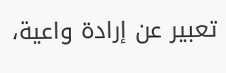تعبير عن إرادة واعية،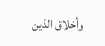وأخلاق الذين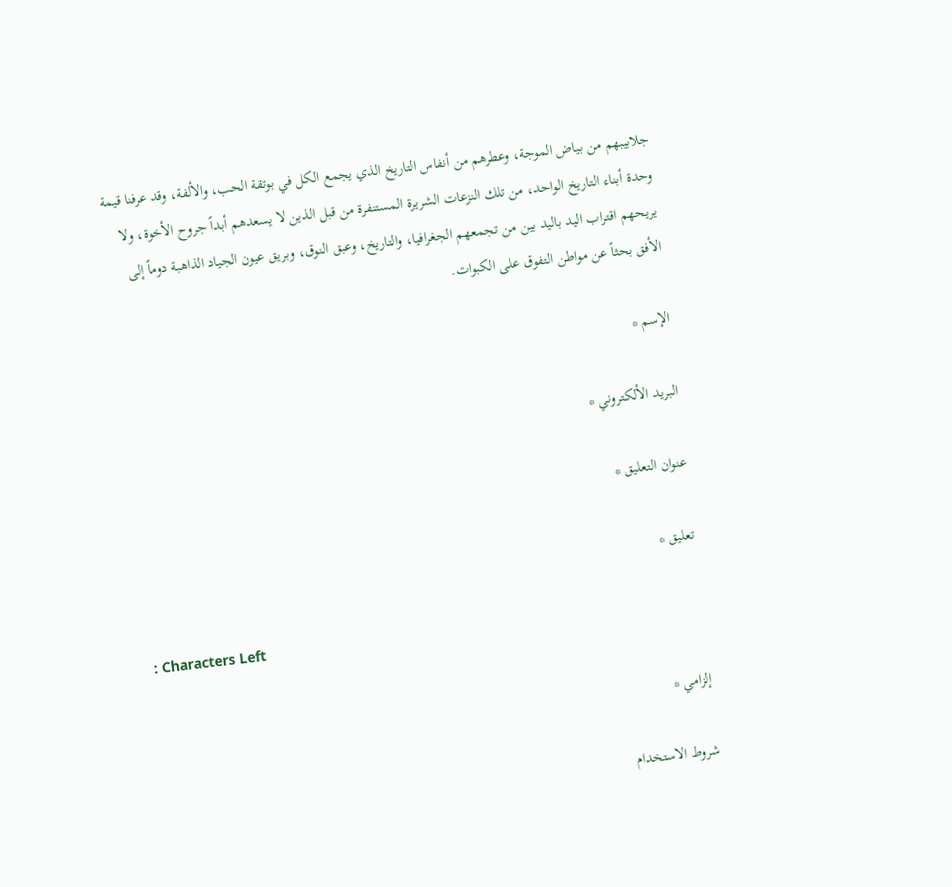جلابيبهم من بياض الموجة، وعطرهم من أنفاس التاريخ الذي يجمع الكل في بوتقة الحب، والألفة، وقد عرفنا قيمة وحدة أبناء التاريخ الواحد، من تلك النزعات الشريرة المستنفرة من قبل الذين لا يسعدهم أبداً جروح الأخوة، ولا يريحهم اقتراب اليد باليد بين من تجمعهم الجغرافيا، والتاريخ، وعبق النوق، وبريق عيون الجياد الذاهبة دوماً إلى الأفق بحثاً عن مواطن التفوق على الكبوات.

الإسم *

البريد الألكتروني *

عنوان التعليق *

تعليق *

: Characters Left

إلزامي *

شروط الاستخدام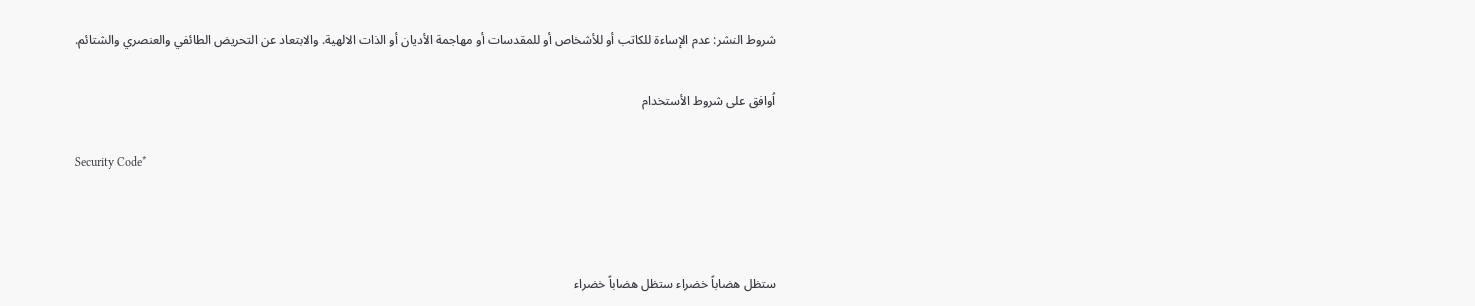شروط النشر: عدم الإساءة للكاتب أو للأشخاص أو للمقدسات أو مهاجمة الأديان أو الذات الالهية. والابتعاد عن التحريض الطائفي والعنصري والشتائم.

اُوافق على شروط الأستخدام

Security Code*



ستظل هضاباً خضراء ستظل هضاباً خضراء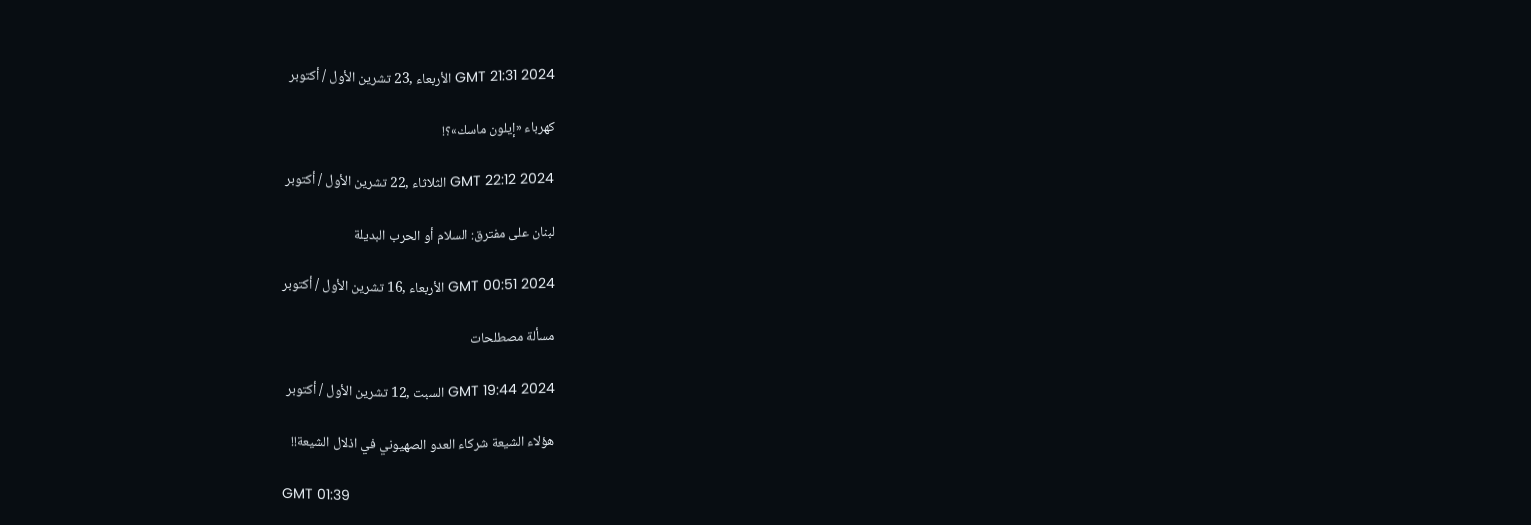GMT 21:31 2024 الأربعاء ,23 تشرين الأول / أكتوبر

كهرباء «إيلون ماسك»؟!

GMT 22:12 2024 الثلاثاء ,22 تشرين الأول / أكتوبر

لبنان على مفترق: السلام أو الحرب البديلة

GMT 00:51 2024 الأربعاء ,16 تشرين الأول / أكتوبر

مسألة مصطلحات

GMT 19:44 2024 السبت ,12 تشرين الأول / أكتوبر

هؤلاء الشيعة شركاء العدو الصهيوني في اذلال الشيعة!!

GMT 01:39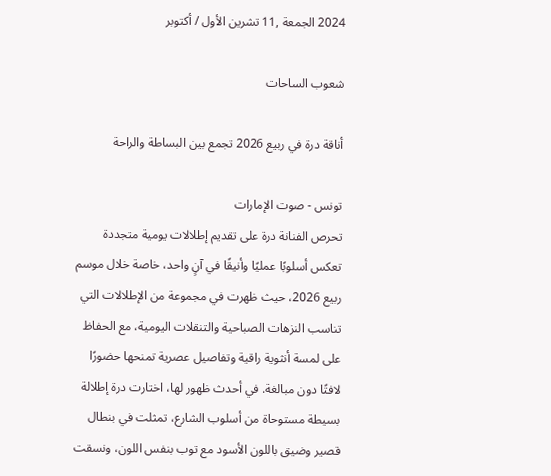2024 الجمعة ,11 تشرين الأول / أكتوبر

شعوب الساحات

أناقة درة في ربيع 2026 تجمع بين البساطة والراحة

تونس - صوت الإمارات
تحرص الفنانة درة على تقديم إطلالات يومية متجددة تعكس أسلوبًا عمليًا وأنيقًا في آنٍ واحد، خاصة خلال موسم ربيع 2026، حيث ظهرت في مجموعة من الإطلالات التي تناسب النزهات الصباحية والتنقلات اليومية، مع الحفاظ على لمسة أنثوية راقية وتفاصيل عصرية تمنحها حضورًا لافتًا دون مبالغة. في أحدث ظهور لها، اختارت درة إطلالة بسيطة مستوحاة من أسلوب الشارع، تمثلت في بنطال قصير وضيق باللون الأسود مع توب بنفس اللون، ونسقت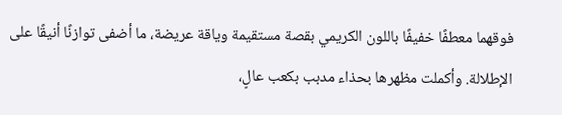فوقهما معطفًا خفيفًا باللون الكريمي بقصة مستقيمة وياقة عريضة، ما أضفى توازنًا أنيقًا على الإطلالة. وأكملت مظهرها بحذاء مدبب بكعب عالٍ،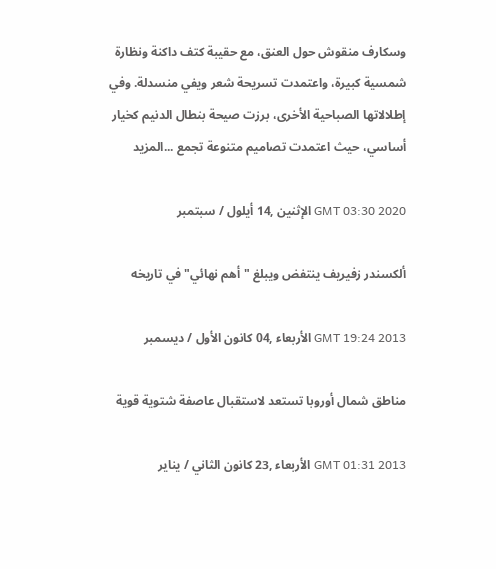وسكارف منقوش حول العنق، مع حقيبة كتف داكنة ونظارة شمسية كبيرة، واعتمدت تسريحة شعر ويفي منسدلة. وفي إطلالاتها الصباحية الأخرى، برزت صيحة بنطال الدنيم كخيار أساسي، حيث اعتمدت تصاميم متنوعة تجمع ...المزيد

GMT 03:30 2020 الإثنين ,14 أيلول / سبتمبر

ألكسندر زفيريف ينتفض ويبلغ "أهم نهائي" في تاريخه

GMT 19:24 2013 الأربعاء ,04 كانون الأول / ديسمبر

مناطق شمال أوروبا تستعد لاستقبال عاصفة شتوية قوية

GMT 01:31 2013 الأربعاء ,23 كانون الثاني / يناير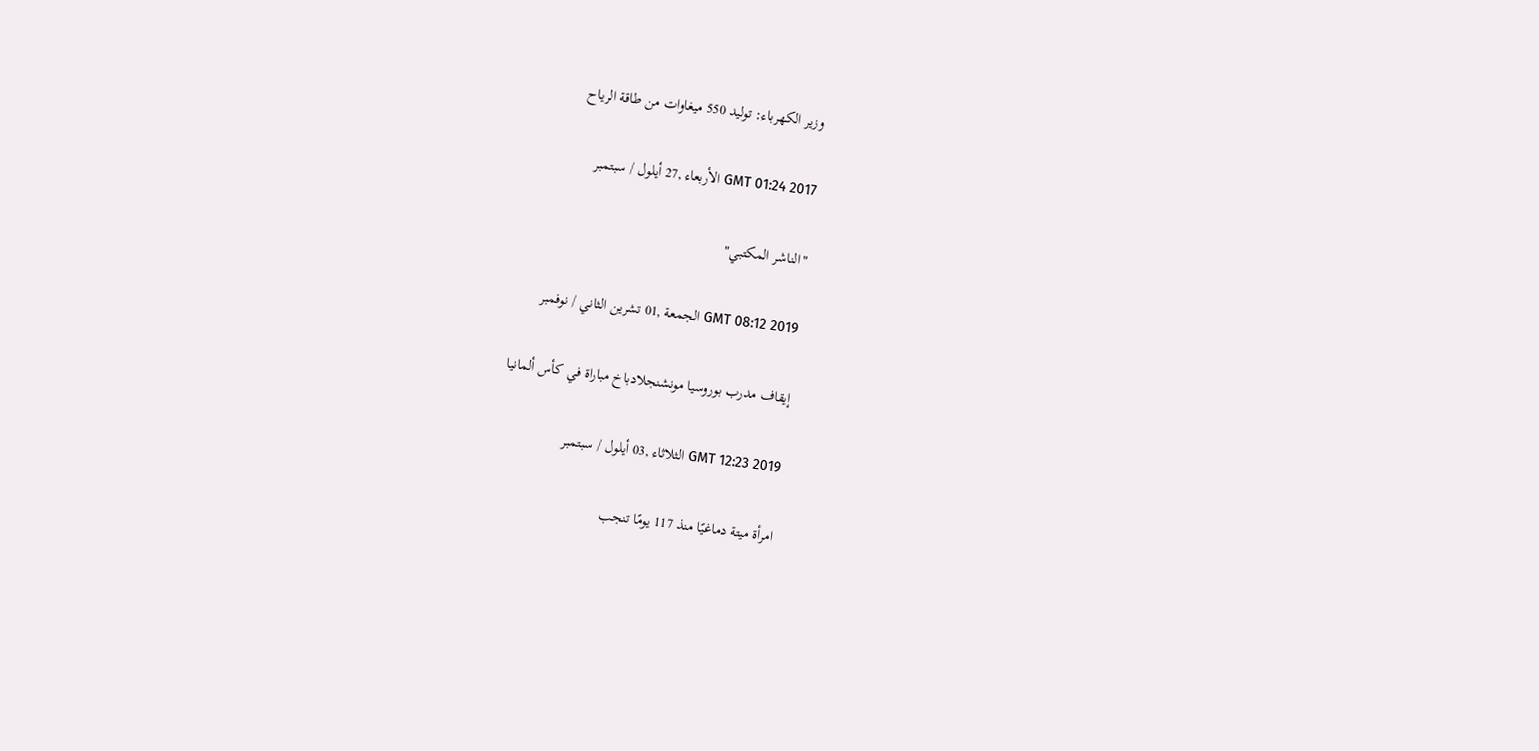وزير الكهرباء: توليد 550 ميغاوات من طاقة الرياح

GMT 01:24 2017 الأربعاء ,27 أيلول / سبتمبر

"الناشر المكتبي"

GMT 08:12 2019 الجمعة ,01 تشرين الثاني / نوفمبر

إيقاف مدرب بوروسيا مونشنجلادباخ مباراة في كأس ألمانيا

GMT 12:23 2019 الثلاثاء ,03 أيلول / سبتمبر

امرأة ميتة دماغيًا منذ 117 يومًا تنجب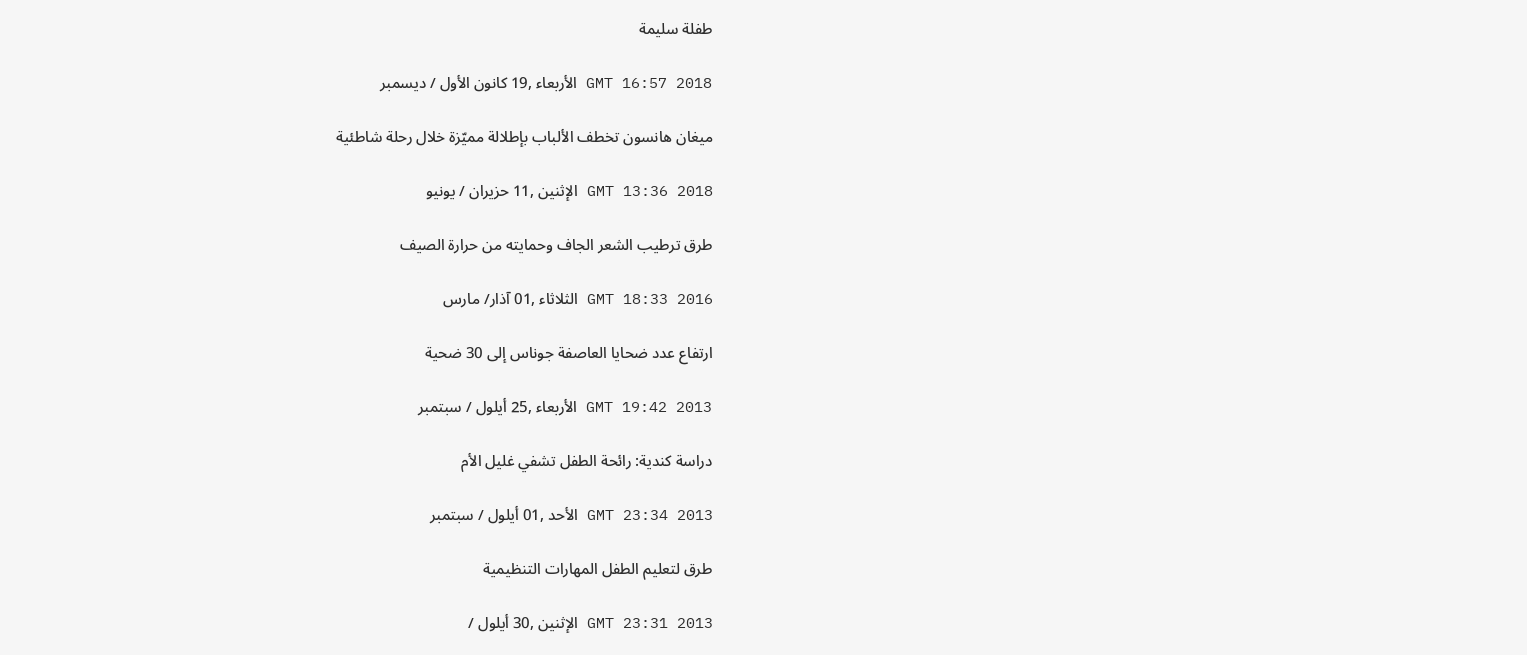طفلة سليمة

GMT 16:57 2018 الأربعاء ,19 كانون الأول / ديسمبر

ميغان هانسون تخطف الألباب بإطلالة مميّزة خلال رحلة شاطئية

GMT 13:36 2018 الإثنين ,11 حزيران / يونيو

طرق ترطيب الشعر الجاف وحمايته من حرارة الصيف

GMT 18:33 2016 الثلاثاء ,01 آذار/ مارس

ارتفاع عدد ضحايا العاصفة جوناس إلى 30 ضحية

GMT 19:42 2013 الأربعاء ,25 أيلول / سبتمبر

دراسة كندية: رائحة الطفل تشفي غليل الأم

GMT 23:34 2013 الأحد ,01 أيلول / سبتمبر

طرق لتعليم الطفل المهارات التنظيمية

GMT 23:31 2013 الإثنين ,30 أيلول /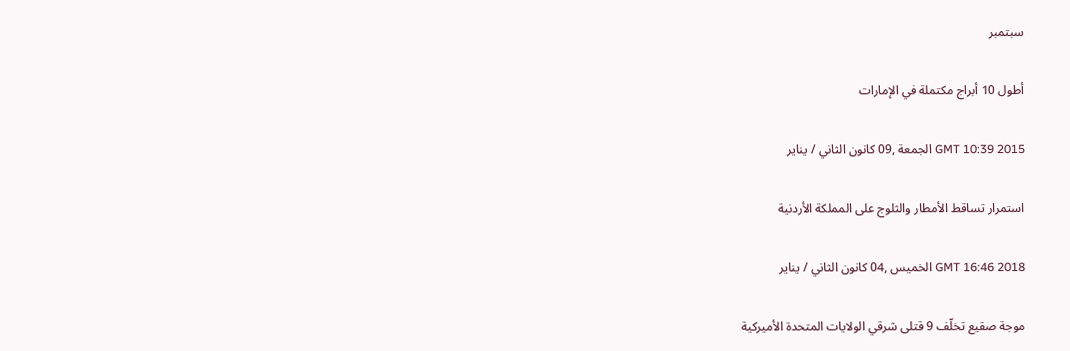سبتمبر

أطول 10 أبراج مكتملة في الإمارات

GMT 10:39 2015 الجمعة ,09 كانون الثاني / يناير

استمرار تساقط الأمطار والثلوج على المملكة الأردنية

GMT 16:46 2018 الخميس ,04 كانون الثاني / يناير

موجة صقيع تخلّف 9 قتلى شرقي الولايات المتحدة الأميركية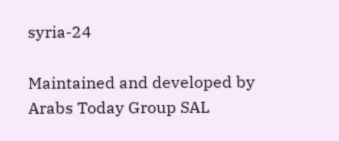syria-24

Maintained and developed by Arabs Today Group SAL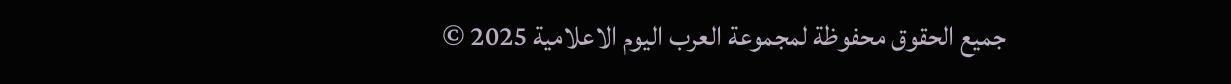جميع الحقوق محفوظة لمجموعة العرب اليوم الاعلامية 2025 ©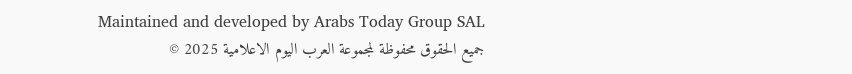Maintained and developed by Arabs Today Group SAL
جميع الحقوق محفوظة لمجموعة العرب اليوم الاعلامية 2025 ©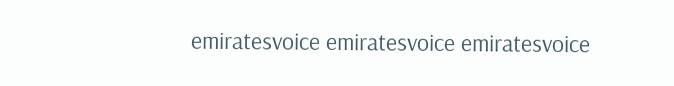emiratesvoice emiratesvoice emiratesvoice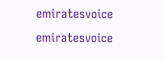emiratesvoice
emiratesvoice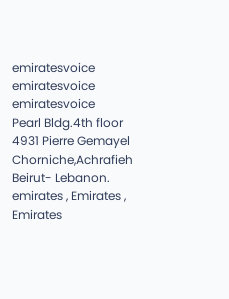emiratesvoice emiratesvoice
emiratesvoice
Pearl Bldg.4th floor
4931 Pierre Gemayel Chorniche,Achrafieh
Beirut- Lebanon.
emirates , Emirates , Emirates